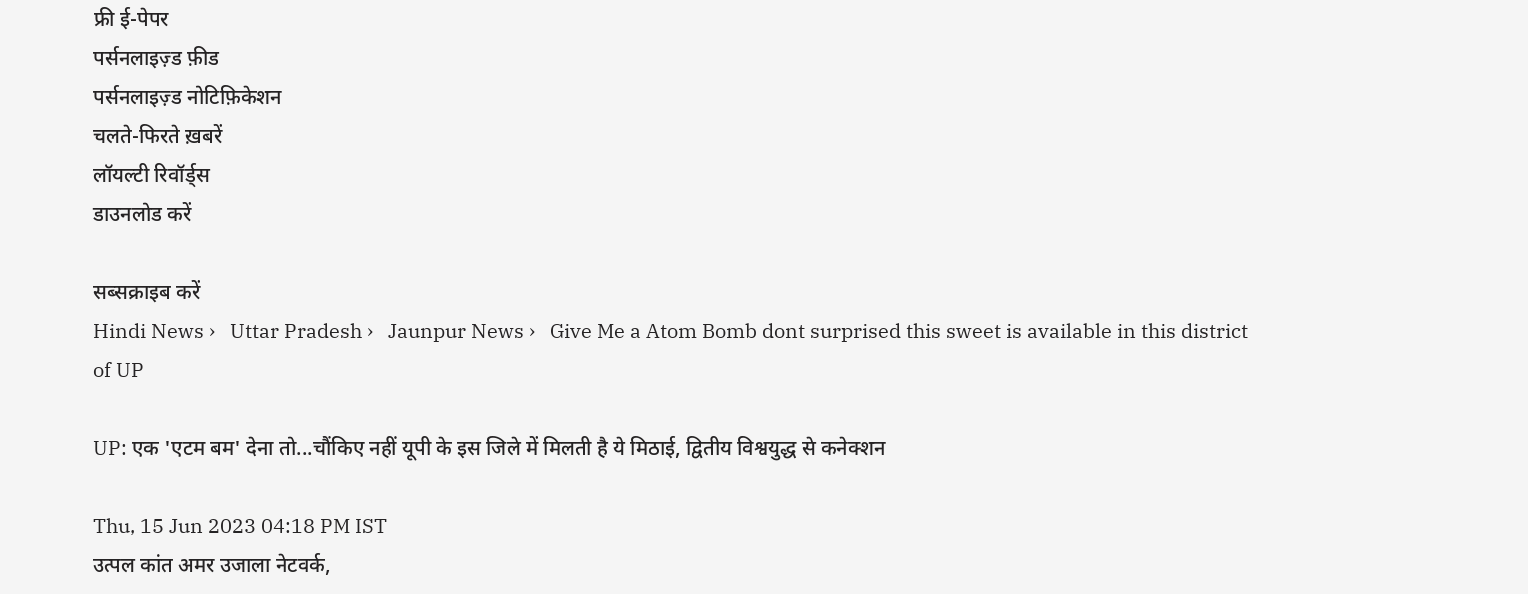फ्री ई-पेपर
पर्सनलाइज़्ड फ़ीड
पर्सनलाइज़्ड नोटिफ़िकेशन
चलते-फिरते ख़बरें
लॉयल्टी रिवॉर्ड्स
डाउनलोड करें

सब्सक्राइब करें
Hindi News ›   Uttar Pradesh ›   Jaunpur News ›   Give Me a Atom Bomb dont surprised this sweet is available in this district of UP

UP: एक 'एटम बम' देना तो...चौंकिए नहीं यूपी के इस जिले में मिलती है ये मिठाई, द्वितीय विश्वयुद्ध से कनेक्शन

Thu, 15 Jun 2023 04:18 PM IST
उत्पल कांत अमर उजाला नेटवर्क,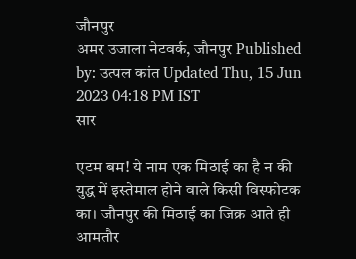जौनपुर
अमर उजाला नेटवर्क, जौनपुर Published by: उत्पल कांत Updated Thu, 15 Jun 2023 04:18 PM IST
सार

एटम बम! ये नाम एक मिठाई का है न की युद्ध में इस्तेमाल होने वाले किसी विस्फोटक का। जौनपुर की मिठाई का जिक्र आते ही आमतौर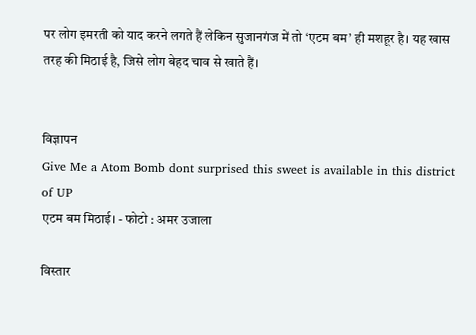पर लोग इमरती को याद करने लगते हैं लेकिन सुजानगंज में तो ‘एटम बम’ ही मशहूर है। यह खास तरह की मिठाई है, जिसे लोग बेहद चाव से खाते हैं।


विज्ञापन
Give Me a Atom Bomb dont surprised this sweet is available in this district of UP
एटम बम मिठाई। - फोटो : अमर उजाला

विस्तार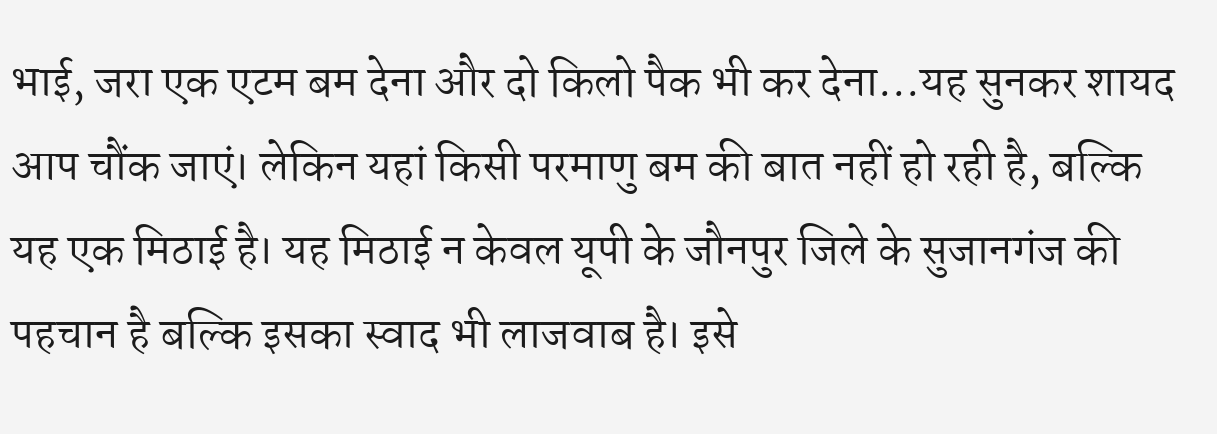भाई, जरा एक एटम बम देना और दो किलो पैक भी कर देना...यह सुनकर शायद आप चौंक जाएं। लेकिन यहां किसी परमाणु बम की बात नहीं हो रही है, बल्कि यह एक मिठाई है। यह मिठाई न केवल यूपी के जौनपुर जिले के सुजानगंज की पहचान है बल्कि इसका स्वाद भी लाजवाब है। इसे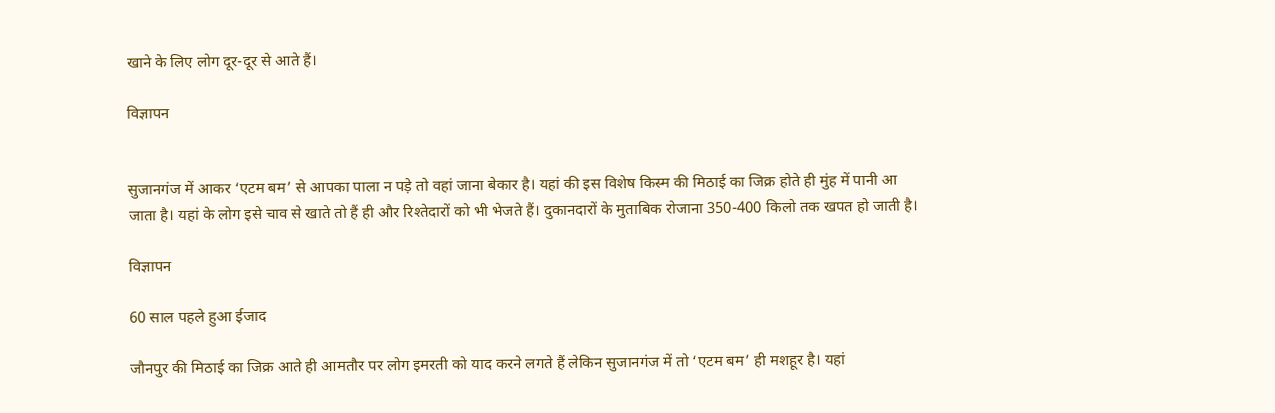खाने के लिए लोग दूर-दूर से आते हैं।

विज्ञापन


सुजानगंज में आकर ‘एटम बम’ से आपका पाला न पड़े तो वहां जाना बेकार है। यहां की इस विशेष किस्म की मिठाई का जिक्र होते ही मुंह में पानी आ जाता है। यहां के लोग इसे चाव से खाते तो हैं ही और रिश्तेदारों को भी भेजते हैं। दुकानदारों के मुताबिक रोजाना 350-400 किलो तक खपत हो जाती है।

विज्ञापन

60 साल पहले हुआ ईजाद

जौनपुर की मिठाई का जिक्र आते ही आमतौर पर लोग इमरती को याद करने लगते हैं लेकिन सुजानगंज में तो ‘एटम बम’ ही मशहूर है। यहां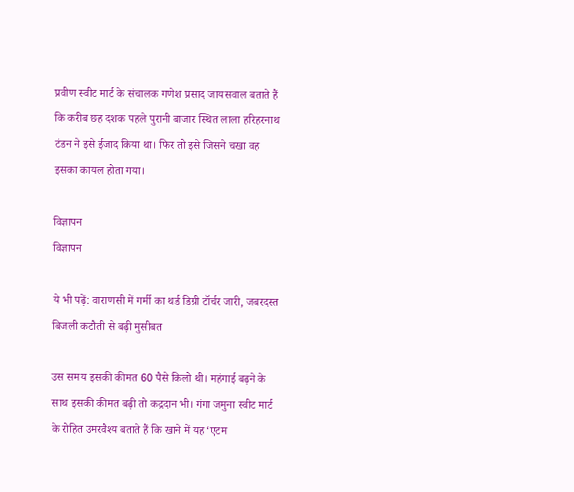प्रवीण स्वीट मार्ट के संचालक गणेश प्रसाद जायसवाल बताते हैं कि करीब छह दशक पहले पुरानी बाजार स्थित लाला हरिहरनाथ टंडन ने इसे ईजाद किया था। फिर तो इसे जिसने चखा वह इसका कायल होता गया।

विज्ञापन
विज्ञापन

ये भी पढ़ें: वाराणसी में गर्मी का थर्ड डिग्री टॉर्चर जारी, जबरदस्त बिजली कटौती से बढ़ी मुसीबत

उस समय इसकी कीमत 60 पैसे किलो थी। महंगाई बढ़ने के साथ इसकी कीमत बढ़ी तो कद्रदान भी। गंगा जमुना स्वीट मार्ट के रोहित उमरवैश्य बताते हैं कि खाने में यह‘एटम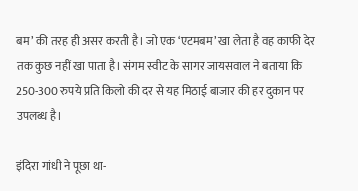बम’ की तरह ही असर करती है। जो एक ‘एटमबम’ खा लेता है वह काफी देर तक कुछ नहीं खा पाता है। संगम स्वीट के सागर जायसवाल ने बताया कि 250-300 रुपये प्रति किलो की दर से यह मिठाई बाजार की हर दुकान पर उपलब्ध है।

इंदिरा गांधी ने पूछा था-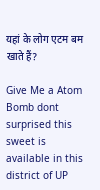यहां के लोग एटम बम खाते हैं?

Give Me a Atom Bomb dont surprised this sweet is available in this district of UP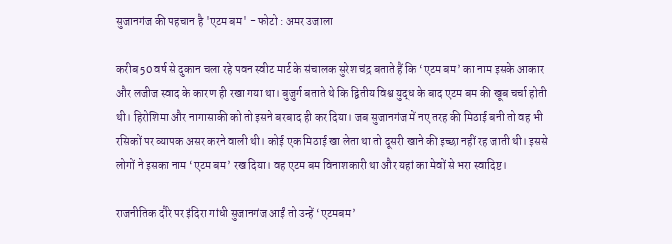सुजानगंज की पहचान है 'एटम बम' - फोटो : अमर उजाला

करीब 50 वर्ष से दुकान चला रहे पवन स्वीट मार्ट के संचालक सुरेश चंद्र बताते हैं कि ‘एटम बम’ का नाम इसके आकार और लजीज स्वाद के कारण ही रखा गया था। बुजुर्ग बताते थे कि द्वितीय विश्व युद्ध के बाद एटम बम की खूब चर्चा होती थी। हिरोशिमा और नागासाकी को तो इसने बरबाद ही कर दिया। जब सुजानगंज में नए तरह की मिठाई बनी तो वह भी रसिकों पर व्यापक असर करने वाली थी। कोई एक मिठाई खा लेता था तो दूसरी खाने की इच्छा नहीं रह जाती थी। इससे लोगों ने इसका नाम ‘एटम बम’ रख दिया। वह एटम बम विनाशकारी था और यहां का मेवों से भरा स्वादिष्ट।

राजनीतिक दौरे पर इंदिरा गांधी सुजानगंज आईं तो उन्हें ‘एटमबम’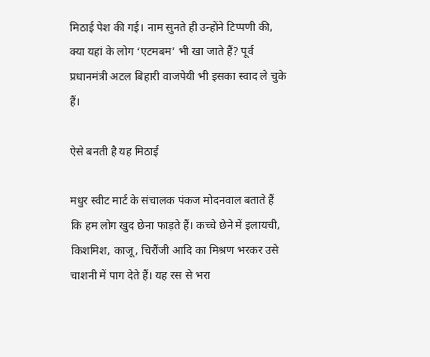मिठाई पेश की गई। नाम सुनते ही उन्होंने टिप्पणी की, क्या यहां के लोग ‘एटमबम’ भी खा जाते हैं? पूर्व प्रधानमंत्री अटल बिहारी वाजपेयी भी इसका स्वाद ले चुके हैं।

ऐसे बनती है यह मिठाई

मधुर स्वीट मार्ट के संचालक पंकज मोदनवाल बताते हैं कि हम लोग खुद छेना फाड़ते हैं। कच्चे छेने में इलायची, किशमिश, काजू, चिरौंजी आदि का मिश्रण भरकर उसे चाशनी में पाग देते हैं। यह रस से भरा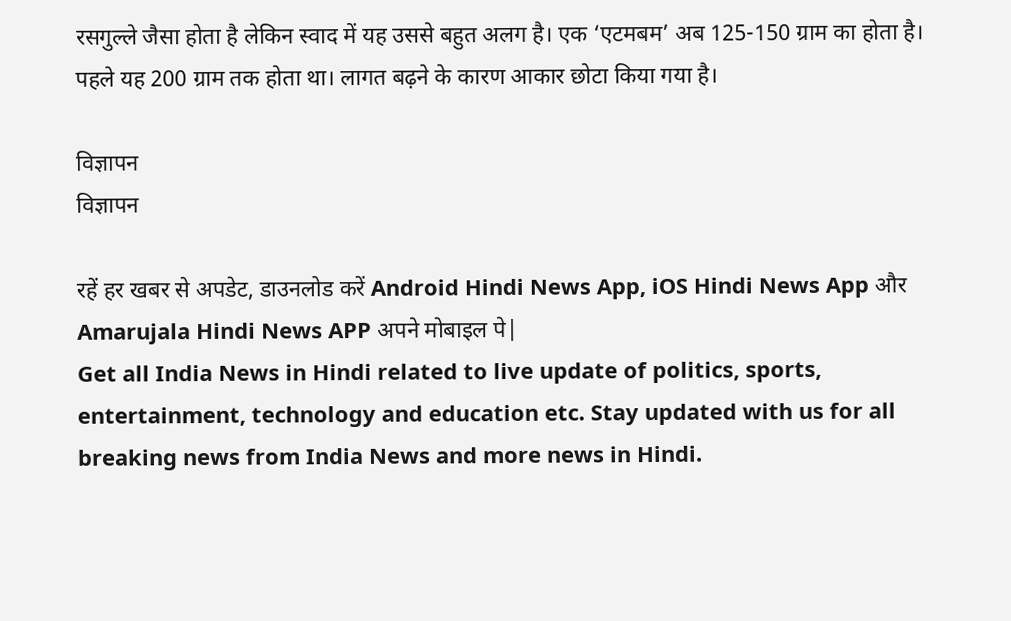रसगुल्ले जैसा होता है लेकिन स्वाद में यह उससे बहुत अलग है। एक ‘एटमबम’ अब 125-150 ग्राम का होता है। पहले यह 200 ग्राम तक होता था। लागत बढ़ने के कारण आकार छोटा किया गया है।

विज्ञापन
विज्ञापन

रहें हर खबर से अपडेट, डाउनलोड करें Android Hindi News App, iOS Hindi News App और Amarujala Hindi News APP अपने मोबाइल पे|
Get all India News in Hindi related to live update of politics, sports, entertainment, technology and education etc. Stay updated with us for all breaking news from India News and more news in Hindi.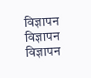विज्ञापन
विज्ञापन
विज्ञापन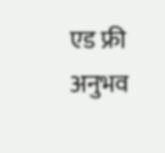एड फ्री अनुभव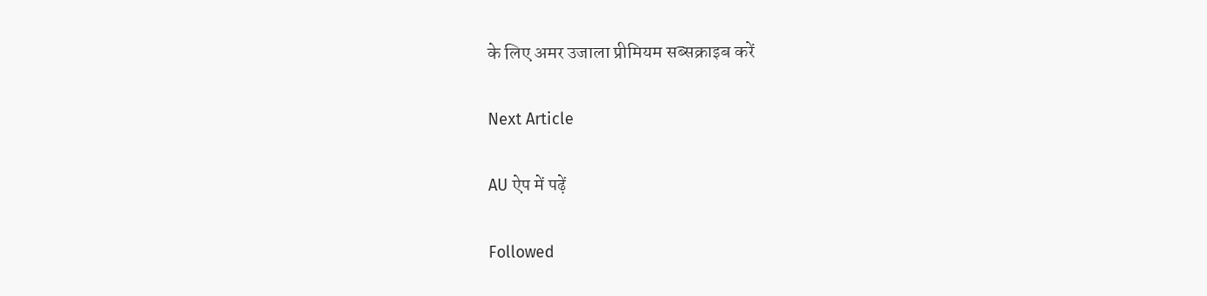के लिए अमर उजाला प्रीमियम सब्सक्राइब करें

Next Article

AU ऐप में पढ़ें

Followed